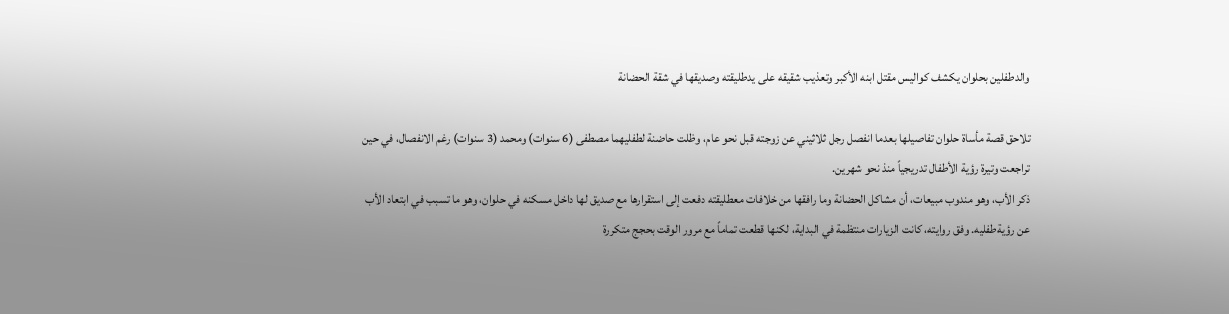والدطفلين بحلوان يكشف كواليس مقتل ابنه الأكبر وتعذيب شقيقه على يدطليقته وصديقها في شقة الحضانة

تلاحق قصة مأساة حلوان تفاصيلها بعدما انفصل رجل ثلاثيني عن زوجته قبل نحو عام، وظلت حاضنة لطفليهما مصطفى (6 سنوات) ومحمد (3 سنوات) رغم الانفصال، في حين تراجعت وتيرة رؤية الأطفال تدريجياً منذ نحو شهرين.
ذكر الأب، وهو مندوب مبيعات، أن مشاكل الحضانة وما رافقها من خلافات معطليقته دفعت إلى استقرارها مع صديق لها داخل مسكنه في حلوان، وهو ما تسبب في ابتعاد الأب عن رؤيةطفليه. وفق روايته، كانت الزيارات منتظمة في البداية، لكنها قطعت تماماً مع مرور الوقت بحجج متكررة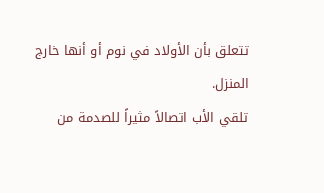تتعلق بأن الأولاد في نوم أو أنها خارج المنزل.
تلقي الأب اتصالاً مثيراً للصدمة من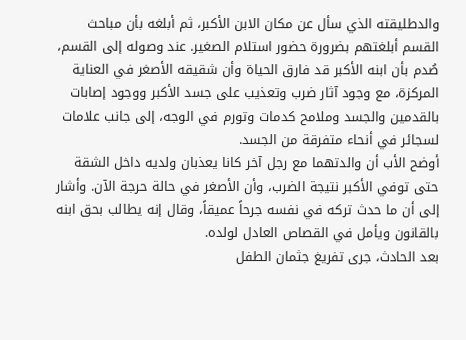والدطليقته الذي سأل عن مكان الابن الأكبر، ثم أبلغه بأن مباحث القسم أبلغتهم بضرورة حضور استلام الصغير. عند وصوله إلى القسم، صُدم بأن ابنه الأكبر قد فارق الحياة وأن شقيقه الأصغر في العناية المركزة، مع وجود آثار ضرب وتعذيب على جسد الأكبر ووجود إصابات بالقدمين والجسد وملامح كدمات وتورم في الوجه، إلى جانب علامات لسجائر في أنحاء متفرقة من الجسد.
أوضح الأب أن والدتهما مع رجل آخر كانا يعذبان ولديه داخل الشقة حتى توفي الأكبر نتيجة الضرب، وأن الأصغر في حالة حرجة الآن. وأشار إلى أن ما حدث تركه في نفسه جرحاً عميقاً، وقال إنه يطالب بحق ابنه بالقانون ويأمل في القصاص العادل لولده.
بعد الحادث، جرى تفريغ جثمان الطفل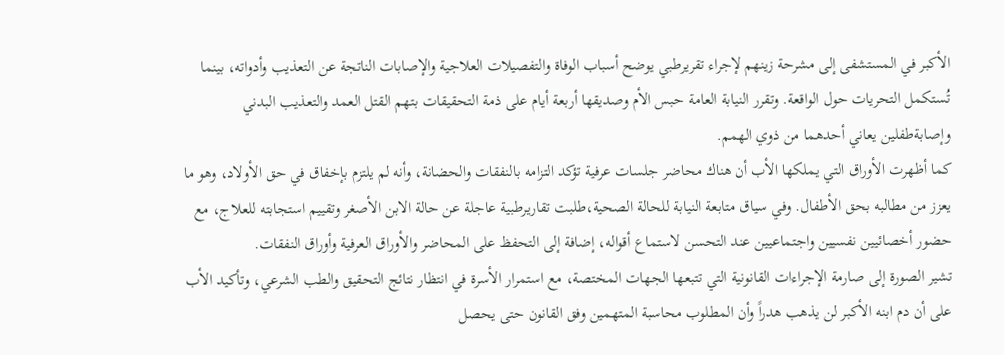الأكبر في المستشفى إلى مشرحة زينهم لإجراء تقريرطبي يوضح أسباب الوفاة والتفصيلات العلاجية والإصابات الناتجة عن التعذيب وأدواته، بينما تُستكمل التحريات حول الواقعة. وتقرر النيابة العامة حبس الأم وصديقها أربعة أيام على ذمة التحقيقات بتهم القتل العمد والتعذيب البدني وإصابةطفلين يعاني أحدهما من ذوي الهمم.
كما أظهرت الأوراق التي يملكها الأب أن هناك محاضر جلسات عرفية تؤكد التزامه بالنفقات والحضانة، وأنه لم يلتزم بإخفاق في حق الأولاد، وهو ما يعزز من مطالبه بحق الأطفال. وفي سياق متابعة النيابة للحالة الصحية،طلبت تقاريرطبية عاجلة عن حالة الابن الأصغر وتقييم استجابته للعلاج، مع حضور أخصائيين نفسيين واجتماعيين عند التحسن لاستماع أقواله، إضافة إلى التحفظ على المحاضر والأوراق العرفية وأوراق النفقات.
تشير الصورة إلى صارمة الإجراءات القانونية التي تتبعها الجهات المختصة، مع استمرار الأسرة في انتظار نتائج التحقيق والطب الشرعي، وتأكيد الأب على أن دم ابنه الأكبر لن يذهب هدراً وأن المطلوب محاسبة المتهمين وفق القانون حتى يحصل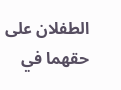الطفلان على حقهما في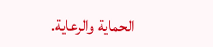الحماية والرعاية.